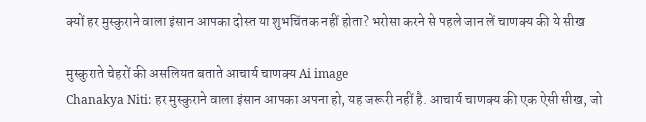क्यों हर मुस्कुराने वाला इंसान आपका दोस्त या शुभचिंतक नहीं होता? भरोसा करने से पहले जान लें चाणक्य की ये सीख

मुस्कुराते चेहरों की असलियत बताते आचार्य चाणक्य Ai image
Chanakya Niti: हर मुस्कुराने वाला इंसान आपका अपना हो, यह जरूरी नहीं है. आचार्य चाणक्य की एक ऐसी सीख, जो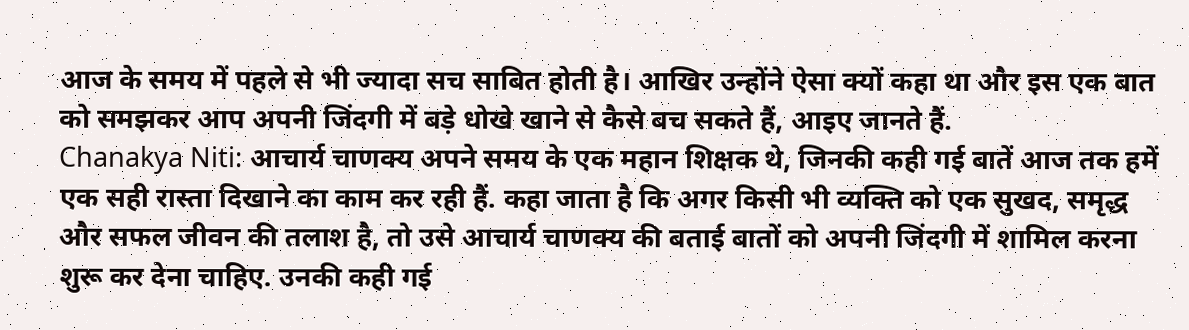आज के समय में पहले से भी ज्यादा सच साबित होती है। आखिर उन्होंने ऐसा क्यों कहा था और इस एक बात को समझकर आप अपनी जिंदगी में बड़े धोखे खाने से कैसे बच सकते हैं, आइए जानते हैं.
Chanakya Niti: आचार्य चाणक्य अपने समय के एक महान शिक्षक थे, जिनकी कही गई बातें आज तक हमें एक सही रास्ता दिखाने का काम कर रही हैं. कहा जाता है कि अगर किसी भी व्यक्ति को एक सुखद, समृद्ध और सफल जीवन की तलाश है, तो उसे आचार्य चाणक्य की बताई बातों को अपनी जिंदगी में शामिल करना शुरू कर देना चाहिए. उनकी कही गई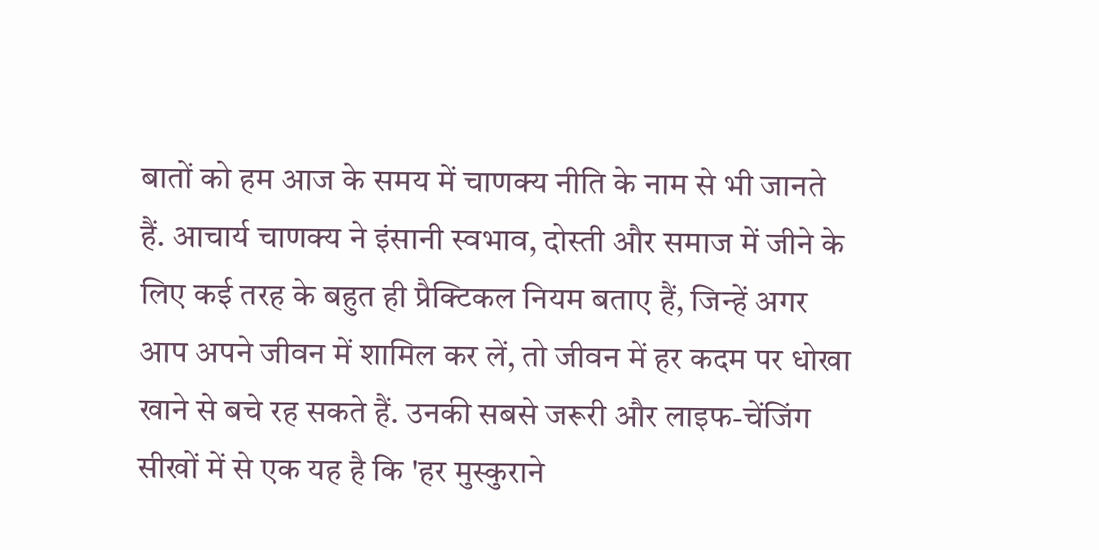बातों को हम आज के समय में चाणक्य नीति के नाम से भी जानते हैं. आचार्य चाणक्य ने इंसानी स्वभाव, दोस्ती और समाज में जीने के लिए कई तरह के बहुत ही प्रैक्टिकल नियम बताए हैं, जिन्हें अगर आप अपने जीवन में शामिल कर लें, तो जीवन में हर कदम पर धोखा खाने से बचे रह सकते हैं. उनकी सबसे जरूरी और लाइफ-चेंजिंग सीखों में से एक यह है कि 'हर मुस्कुराने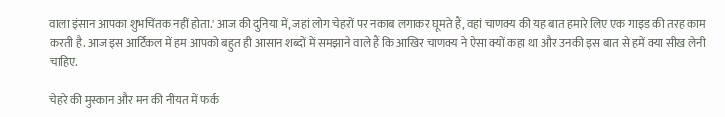वाला इंसान आपका शुभचिंतक नहीं होता.' आज की दुनिया में, जहां लोग चेहरों पर नकाब लगाकर घूमते हैं, वहां चाणक्य की यह बात हमारे लिए एक गाइड की तरह काम करती है. आज इस आर्टिकल में हम आपको बहुत ही आसान शब्दों में समझाने वाले हैं कि आखिर चाणक्य ने ऐसा क्यों कहा था और उनकी इस बात से हमें क्या सीख लेनी चाहिए.

चेहरे की मुस्कान और मन की नीयत में फर्क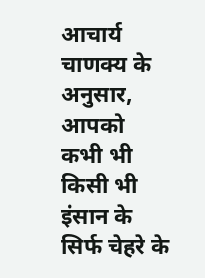आचार्य चाणक्य के अनुसार, आपको कभी भी किसी भी इंसान के सिर्फ चेहरे के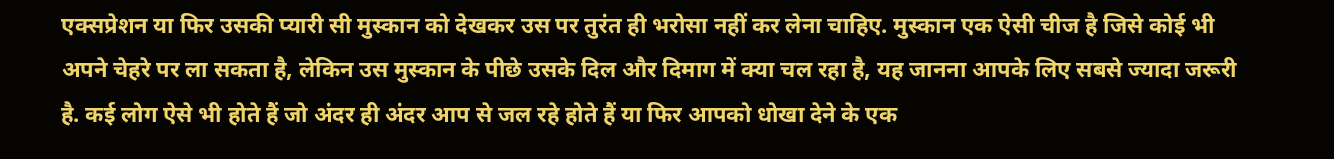एक्सप्रेशन या फिर उसकी प्यारी सी मुस्कान को देखकर उस पर तुरंत ही भरोसा नहीं कर लेना चाहिए. मुस्कान एक ऐसी चीज है जिसे कोई भी अपने चेहरे पर ला सकता है, लेकिन उस मुस्कान के पीछे उसके दिल और दिमाग में क्या चल रहा है, यह जानना आपके लिए सबसे ज्यादा जरूरी है. कई लोग ऐसे भी होते हैं जो अंदर ही अंदर आप से जल रहे होते हैं या फिर आपको धोखा देने के एक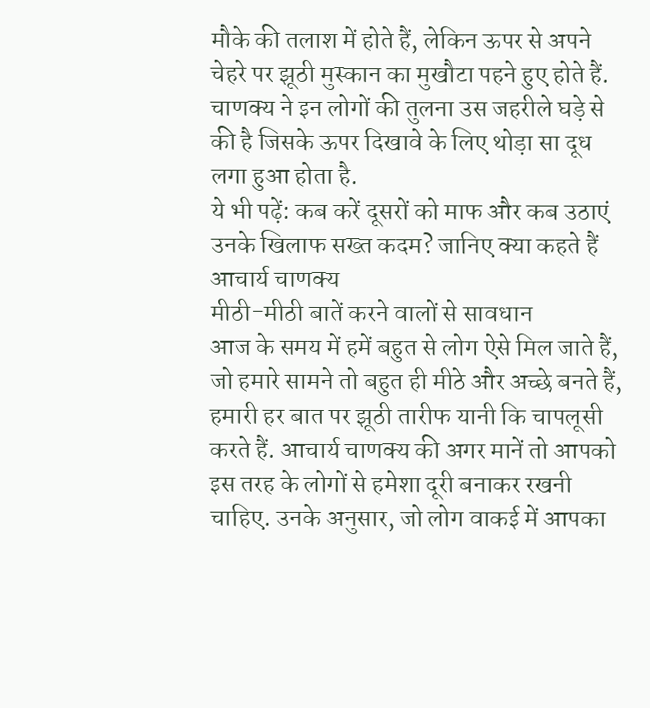मौके की तलाश में होते हैं, लेकिन ऊपर से अपने चेहरे पर झूठी मुस्कान का मुखौटा पहने हुए होते हैं. चाणक्य ने इन लोगों की तुलना उस जहरीले घड़े से की है जिसके ऊपर दिखावे के लिए थोड़ा सा दूध लगा हुआ होता है.
ये भी पढ़ें: कब करें दूसरों को माफ और कब उठाएं उनके खिलाफ सख्त कदम? जानिए क्या कहते हैं आचार्य चाणक्य
मीठी-मीठी बातें करने वालों से सावधान
आज के समय में हमें बहुत से लोग ऐसे मिल जाते हैं, जो हमारे सामने तो बहुत ही मीठे और अच्छे बनते हैं, हमारी हर बात पर झूठी तारीफ यानी कि चापलूसी करते हैं. आचार्य चाणक्य की अगर मानें तो आपको इस तरह के लोगों से हमेशा दूरी बनाकर रखनी चाहिए. उनके अनुसार, जो लोग वाकई में आपका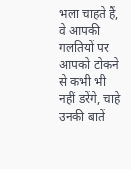भला चाहते हैं, वे आपकी गलतियों पर आपको टोकने से कभी भी नहीं डरेंगे, चाहे उनकी बातें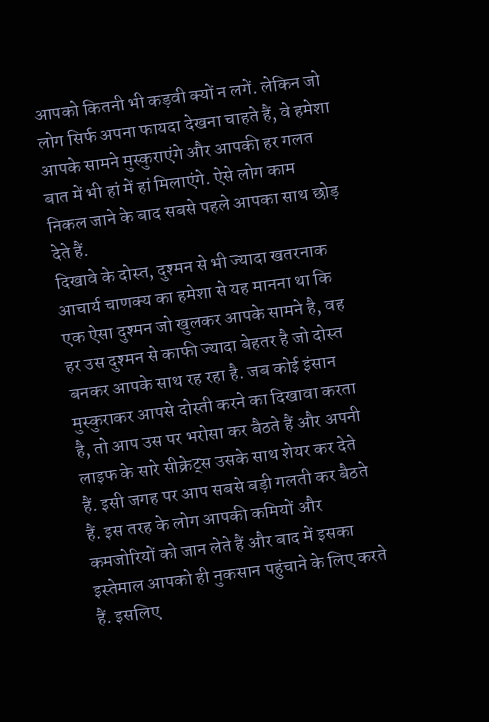आपको कितनी भी कड़वी क्यों न लगें. लेकिन जो लोग सिर्फ अपना फायदा देखना चाहते हैं, वे हमेशा आपके सामने मुस्कुराएंगे और आपकी हर गलत बात में भी हां में हां मिलाएंगे. ऐसे लोग काम निकल जाने के बाद सबसे पहले आपका साथ छोड़ देते हैं.
दिखावे के दोस्त, दुश्मन से भी ज्यादा खतरनाक
आचार्य चाणक्य का हमेशा से यह मानना था कि एक ऐसा दुश्मन जो खुलकर आपके सामने है, वह हर उस दुश्मन से काफी ज्यादा बेहतर है जो दोस्त बनकर आपके साथ रह रहा है. जब कोई इंसान मुस्कुराकर आपसे दोस्ती करने का दिखावा करता है, तो आप उस पर भरोसा कर बैठते हैं और अपनी लाइफ के सारे सीक्रेट्स उसके साथ शेयर कर देते हैं. इसी जगह पर आप सबसे बड़ी गलती कर बैठते हैं. इस तरह के लोग आपकी कमियों और कमजोरियों को जान लेते हैं और बाद में इसका इस्तेमाल आपको ही नुकसान पहुंचाने के लिए करते हैं. इसलिए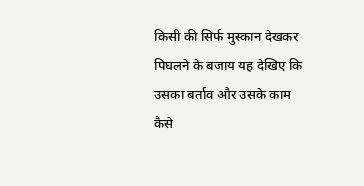किसी की सिर्फ मुस्कान देखकर पिघलने के बजाय यह देखिए कि उसका बर्ताव और उसके काम कैसे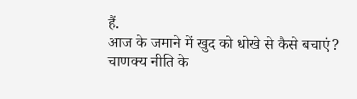हैं.
आज के जमाने में खुद को धोखे से कैसे बचाएं?
चाणक्य नीति के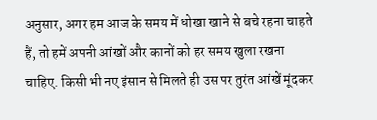अनुसार, अगर हम आज के समय में धोखा खाने से बचे रहना चाहते हैं, तो हमें अपनी आंखों और कानों को हर समय खुला रखना चाहिए. किसी भी नए इंसान से मिलते ही उस पर तुरंत आंखें मूंदकर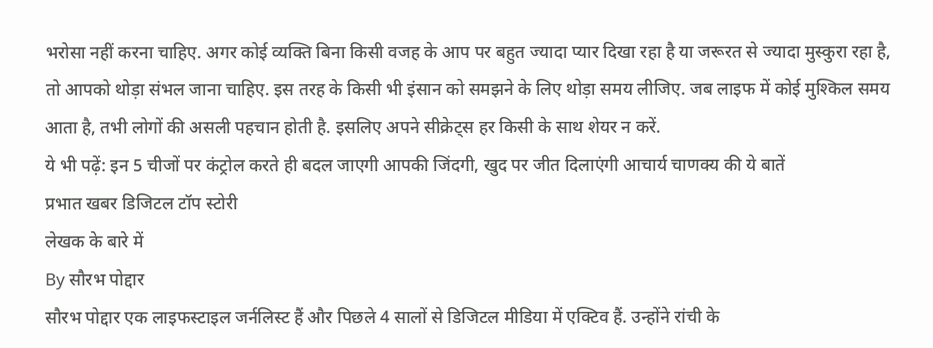भरोसा नहीं करना चाहिए. अगर कोई व्यक्ति बिना किसी वजह के आप पर बहुत ज्यादा प्यार दिखा रहा है या जरूरत से ज्यादा मुस्कुरा रहा है, तो आपको थोड़ा संभल जाना चाहिए. इस तरह के किसी भी इंसान को समझने के लिए थोड़ा समय लीजिए. जब लाइफ में कोई मुश्किल समय आता है, तभी लोगों की असली पहचान होती है. इसलिए अपने सीक्रेट्स हर किसी के साथ शेयर न करें.
ये भी पढ़ें: इन 5 चीजों पर कंट्रोल करते ही बदल जाएगी आपकी जिंदगी, खुद पर जीत दिलाएंगी आचार्य चाणक्य की ये बातें
प्रभात खबर डिजिटल टॉप स्टोरी
लेखक के बारे में
By सौरभ पोद्दार
सौरभ पोद्दार एक लाइफस्टाइल जर्नलिस्ट हैं और पिछले 4 सालों से डिजिटल मीडिया में एक्टिव हैं. उन्होंने रांची के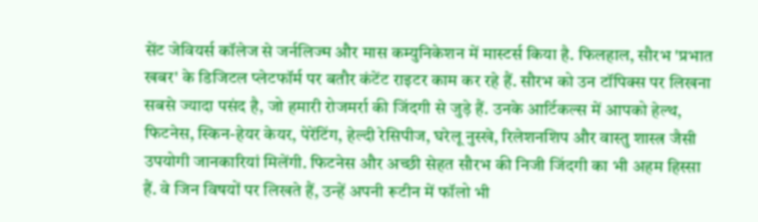सेंट जेवियर्स कॉलेज से जर्नलिज्म और मास कम्युनिकेशन में मास्टर्स किया है. फिलहाल, सौरभ 'प्रभात खबर' के डिजिटल प्लेटफॉर्म पर बतौर कंटेंट राइटर काम कर रहे हैं. सौरभ को उन टॉपिक्स पर लिखना सबसे ज्यादा पसंद है, जो हमारी रोजमर्रा की जिंदगी से जुड़े हैं. उनके आर्टिकल्स में आपको हेल्थ, फिटनेस, स्किन-हेयर केयर, पेरेंटिंग, हेल्दी रेसिपीज, घरेलू नुस्खे, रिलेशनशिप और वास्तु शास्त्र जैसी उपयोगी जानकारियां मिलेंगी. फिटनेस और अच्छी सेहत सौरभ की निजी जिंदगी का भी अहम हिस्सा हैं. वे जिन विषयों पर लिखते हैं, उन्हें अपनी रूटीन में फॉलो भी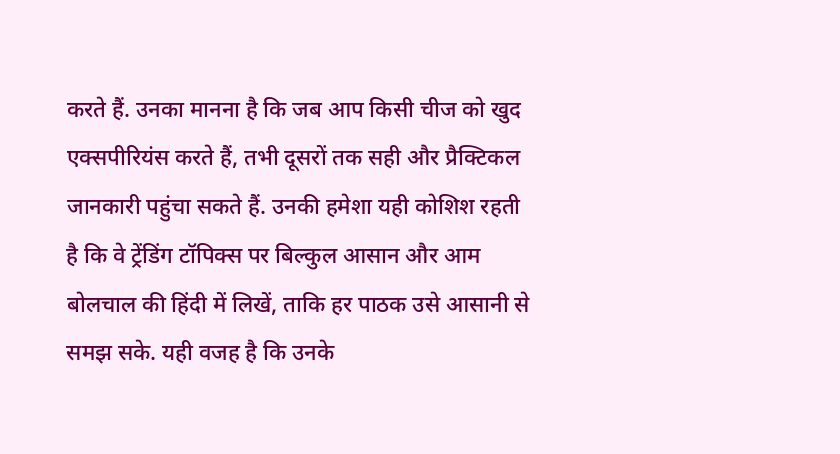करते हैं. उनका मानना है कि जब आप किसी चीज को खुद एक्सपीरियंस करते हैं, तभी दूसरों तक सही और प्रैक्टिकल जानकारी पहुंचा सकते हैं. उनकी हमेशा यही कोशिश रहती है कि वे ट्रेंडिंग टॉपिक्स पर बिल्कुल आसान और आम बोलचाल की हिंदी में लिखें, ताकि हर पाठक उसे आसानी से समझ सके. यही वजह है कि उनके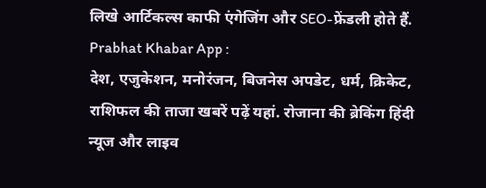लिखे आर्टिकल्स काफी एंगेजिंग और SEO-फ्रेंडली होते हैं.
Prabhat Khabar App :
देश, एजुकेशन, मनोरंजन, बिजनेस अपडेट, धर्म, क्रिकेट, राशिफल की ताजा खबरें पढ़ें यहां. रोजाना की ब्रेकिंग हिंदी न्यूज और लाइव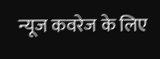न्यूज कवरेज के लिए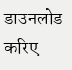डाउनलोड करिए